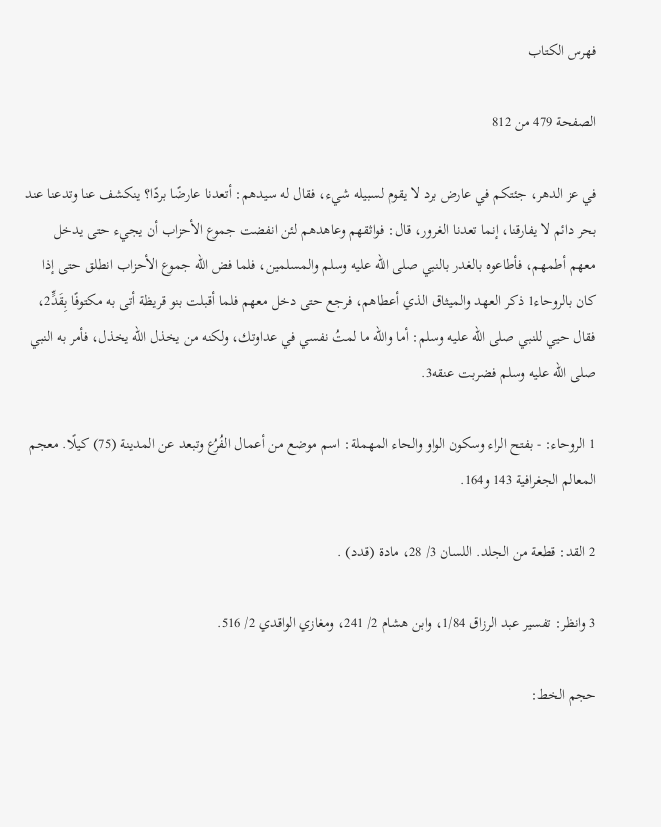فهرس الكتاب

الصفحة 479 من 812

في عز الدهر، جئتكم في عارض برد لا يقوم لسبيله شيء، فقال له سيدهم: أتعدنا عارضًا بردًا؟ ينكشف عنا وتدعنا عند بحر دائم لا يفارقنا، إنما تعدنا الغرور، قال: فواثقهم وعاهدهم لئن انفضت جموع الأحزاب أن يجيء حتى يدخل معهم أطمهم، فأطاعوه بالغدر بالنبي صلى الله عليه وسلم والمسلمين، فلما فض الله جموع الأحزاب انطلق حتى إذا كان بالروحاء1 ذكر العهد والميثاق الذي أعطاهم، فرجع حتى دخل معهم فلما أقبلت بنو قريظة أتى به مكتوفًا بِقَدٍّ2، فقال حيي للنبي صلى الله عليه وسلم: أما والله ما لمتُ نفسي في عداوتك، ولكنه من يخذل الله يخذل، فأمر به النبي صلى الله عليه وسلم فضربت عنقه3.

1 الروحاء: - بفتح الراء وسكون الواو والحاء المهملة: اسم موضع من أعمال الفُرُع وتبعد عن المدينة (75) كيلًا. معجم المعالم الجغرافية 143 و164.

2 القد: قطعة من الجلد. اللسان 3/ 28، مادة (قدد) .

3 وانظر: تفسير عبد الرزاق 1/84، وابن هشام 2/ 241، ومغازي الواقدي 2/ 516.

حجم الخط: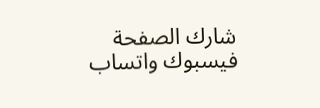شارك الصفحة
فيسبوك واتساب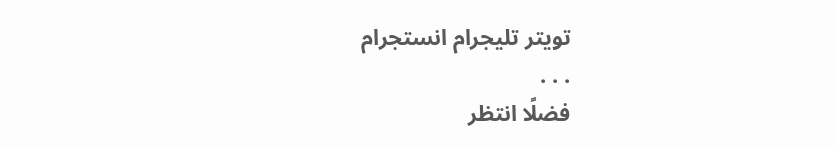تويتر تليجرام انستجرام
. . .
فضلًا انتظر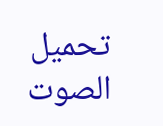تحميل الصوت